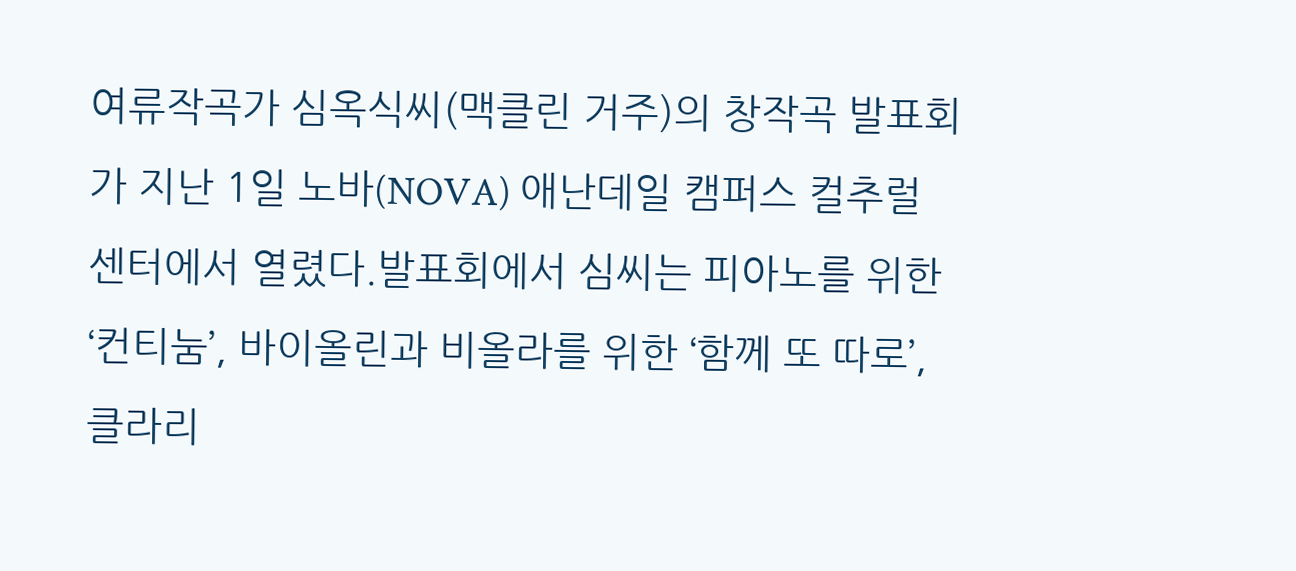여류작곡가 심옥식씨(맥클린 거주)의 창작곡 발표회가 지난 1일 노바(NOVA) 애난데일 캠퍼스 컬추럴 센터에서 열렸다.발표회에서 심씨는 피아노를 위한 ‘컨티눔’, 바이올린과 비올라를 위한 ‘함께 또 따로’, 클라리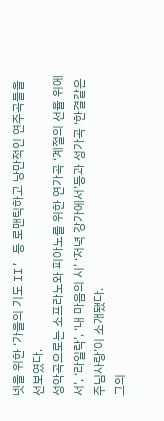넷을 위한 ‘가을의 기도 II’ 등 로맨틱하고 낭만적인 연주곡들을 선보였다.
성악곡으로는 소프라노와 피아노를 위한 연가곡 ‘계절의 선율 위에서’, ‘라일락’, ‘내 마음의 시’ ‘저녁 강가에서’등과 성가곡 ‘한결같은 주님사랑’이 소개됐다.
그의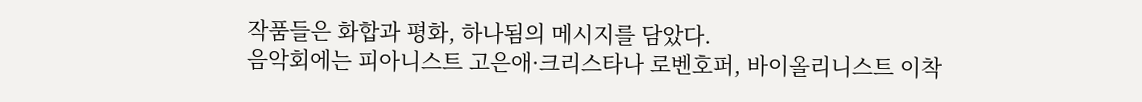작품들은 화합과 평화, 하나됨의 메시지를 담았다.
음악회에는 피아니스트 고은애·크리스타나 로벤호퍼, 바이올리니스트 이착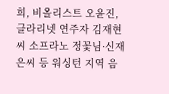희, 비올리스트 오윤진, 클라리넷 연주자 김재현 씨 소프라노 정꽃님·신재은씨 등 워싱턴 지역 음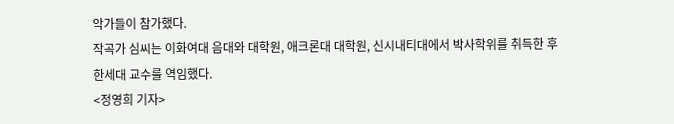악가들이 참가했다.
작곡가 심씨는 이화여대 음대와 대학원, 애크론대 대학원, 신시내티대에서 박사학위를 취득한 후 한세대 교수를 역임했다.
<정영희 기자>